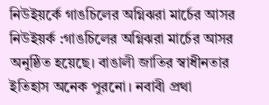নিউইয়র্কে গাঙচিলের অগ্নিঝরা মার্চের আসর
নিউইয়র্ক :গাঙচিলের অগ্নিঝরা মার্চের আসর অনুষ্ঠিত হয়েছে। বাঙালী জাতির স্বাধীনতার ইতিহাস অনেক পুরনো। নবাবী প্রথা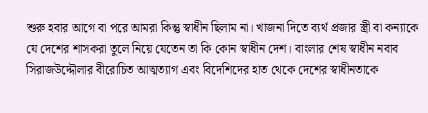শুরু হবার আগে বা পরে আমরা কিন্তু স্বাধীন ছিলাম না। খাজনা দিতে ব্যর্থ প্রজার স্ত্রী বা কন্যাকে যে দেশের শাসকরা তুলে নিয়ে যেতেন তা কি কোন স্বাধীন দেশ। বাংলার শেষ স্বাধীন নবাব সিরাজউদ্দৌলার বীরোচিত আত্মত্যাগ এবং বিদেশিদের হাত থেকে দেশের স্বাধীনতাকে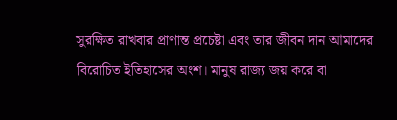সুরক্ষিত রাখবার প্রাণান্ত প্রচেষ্টা এবং তার জীবন দান আমাদের বিরোচিত ইতিহাসের অংশ। মানুষ রাজ্য জয় করে বা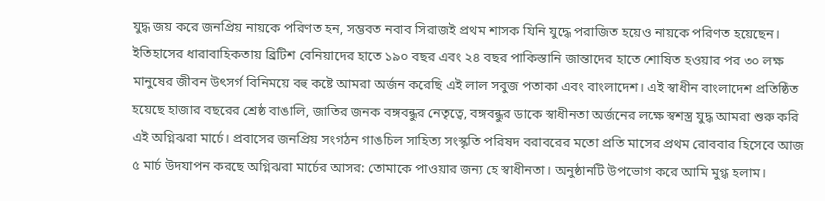যুদ্ধ জয় করে জনপ্রিয় নায়কে পরিণত হন, সম্ভবত নবাব সিরাজই প্রথম শাসক যিনি যুদ্ধে পরাজিত হয়েও নায়কে পরিণত হয়েছেন। ইতিহাসের ধারাবাহিকতায় ব্রিটিশ বেনিয়াদের হাতে ১৯০ বছর এবং ২৪ বছর পাকিস্তানি জান্তাদের হাতে শোষিত হওয়ার পর ৩০ লক্ষ মানুষের জীবন উৎসর্গ বিনিময়ে বহু কষ্টে আমরা অর্জন করেছি এই লাল সবুজ পতাকা এবং বাংলাদেশ। এই স্বাধীন বাংলাদেশ প্রতিষ্ঠিত হয়েছে হাজার বছরের শ্রেষ্ঠ বাঙালি, জাতির জনক বঙ্গবন্ধুর নেতৃত্বে, বঙ্গবন্ধুর ডাকে স্বাধীনতা অর্জনের লক্ষে স্বশস্ত্র যুদ্ধ আমরা শুরু করি এই অগ্নিঝরা মার্চে। প্রবাসের জনপ্রিয় সংগঠন গাঙচিল সাহিত্য সংস্কৃতি পরিষদ বরাবরের মতো প্রতি মাসের প্রথম রোববার হিসেবে আজ ৫ মার্চ উদযাপন করছে অগ্নিঝরা মার্চের আসর: তোমাকে পাওয়ার জন্য হে স্বাধীনতা। অনুষ্ঠানটি উপভোগ করে আমি মুগ্ধ হলাম।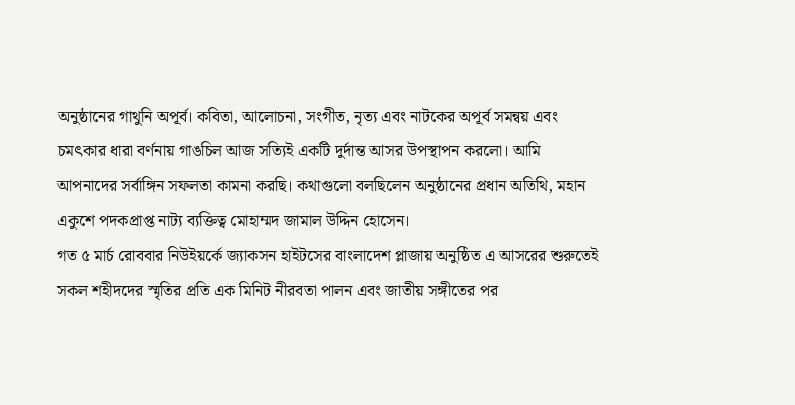অনুষ্ঠানের গাথুনি অপূর্ব। কবিতা, আলোচনা, সংগীত, নৃত্য এবং নাটকের অপূর্ব সমন্বয় এবং চমৎকার ধারা বর্ণনায় গাঙচিল আজ সত্যিই একটি দুর্দান্ত আসর উপস্থাপন করলো। আমি আপনাদের সর্বাঙ্গিন সফলতা কামনা করছি। কথাগুলো বলছিলেন অনুষ্ঠানের প্রধান অতিথি, মহান একুশে পদকপ্রাপ্ত নাট্য ব্যক্তিত্ব মোহাম্মদ জামাল উদ্দিন হোসেন।
গত ৫ মার্চ রোববার নিউইয়র্কে জ্যাকসন হাইটসের বাংলাদেশ প্লাজায় অনুষ্ঠিত এ আসরের শুরুতেই সকল শহীদদের স্মৃতির প্রতি এক মিনিট নীরবতা পালন এবং জাতীয় সঙ্গীতের পর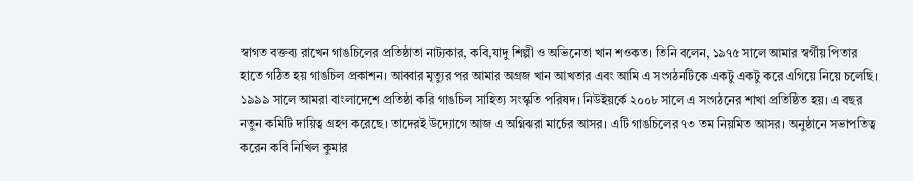স্বাগত বক্তব্য রাখেন গাঙচিলের প্রতিষ্ঠাতা নাট্যকার, কবি,যাদু শিল্পী ও অভিনেতা খান শওকত। তিনি বলেন, ১৯৭৫ সালে আমার স্বর্গীয় পিতার হাতে গঠিত হয় গাঙচিল প্রকাশন। আব্বার মৃত্যুর পর আমার অগ্রজ খান আখতার এবং আমি এ সংগঠনটিকে একটু একটু করে এগিয়ে নিয়ে চলেছি। ১৯৯৯ সালে আমরা বাংলাদেশে প্রতিষ্ঠা করি গাঙচিল সাহিত্য সংস্কৃতি পরিষদ। নিউইয়র্কে ২০০৮ সালে এ সংগঠনের শাখা প্রতিষ্ঠিত হয়। এ বছর নতুন কমিটি দায়িত্ব গ্রহণ করেছে। তাদেরই উদ্যোগে আজ এ অগ্নিঝরা মার্চের আসর। এটি গাঙচিলের ৭৩ তম নিয়মিত আসর। অনুষ্ঠানে সভাপতিত্ব করেন কবি নিখিল কুমার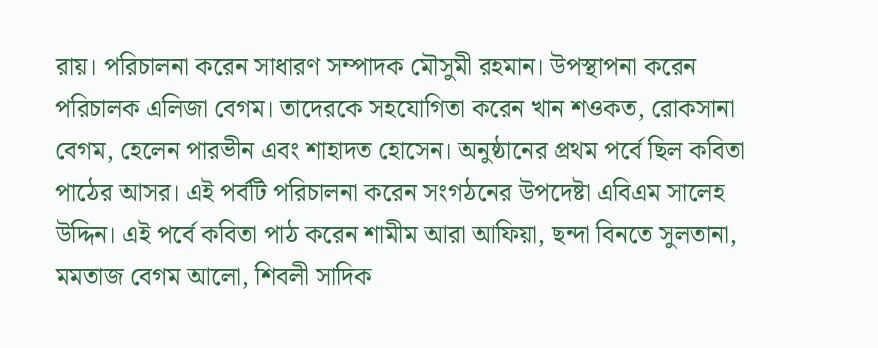রায়। পরিচালনা করেন সাধারণ সম্পাদক মৌসুমী রহমান। উপস্থাপনা করেন পরিচালক এলিজা বেগম। তাদেরকে সহযোগিতা করেন খান শওকত, রোকসানা বেগম, হেলেন পারভীন এবং শাহাদত হোসেন। অনুষ্ঠানের প্রথম পর্বে ছিল কবিতা পাঠের আসর। এই পর্বটি পরিচালনা করেন সংগঠনের উপদেষ্টা এবিএম সালেহ উদ্দিন। এই পর্বে কবিতা পাঠ করেন শামীম আরা আফিয়া, ছন্দা বিনতে সুলতানা, মমতাজ বেগম আলো, শিবলী সাদিক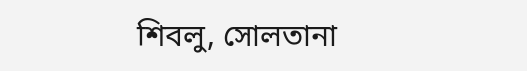শিবলু, সোলতানা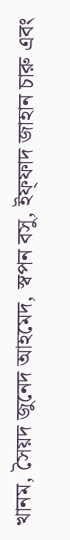খানম, সৈয়দ জুনেদ আহমেদ, স্বপন বসু, ইফ্ফাদ জাহান চারু এবং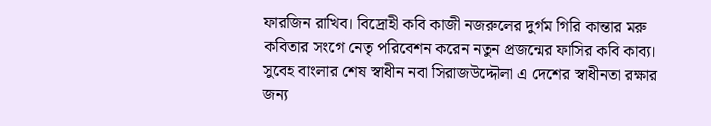ফারজিন রাখিব। বিদ্রোহী কবি কাজী নজরুলের দুর্গম গিরি কান্তার মরু কবিতার সংগে নেতৃ পরিবেশন করেন নতুন প্রজন্মের ফাসির কবি কাব্য। সুবেহ বাংলার শেষ স্বাধীন নবা সিরাজউদ্দৌলা এ দেশের স্বাধীনতা রক্ষার জন্য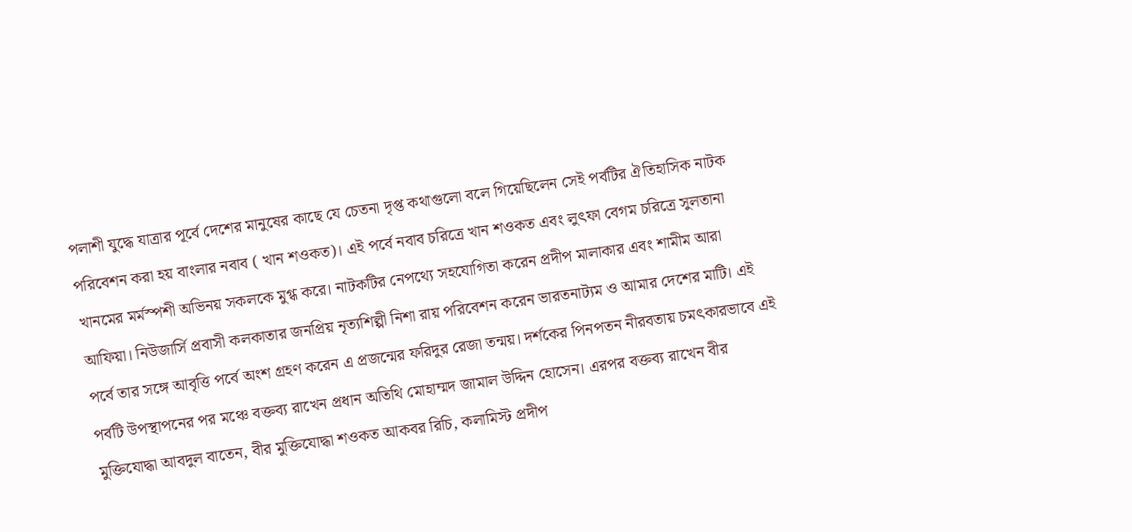পলাশী যুদ্ধে যাত্রার পূর্বে দেশের মানুষের কাছে যে চেতনা দৃপ্ত কথাগুলো বলে গিয়েছিলেন সেই পর্বটির ঐতিহাসিক নাটক পরিবেশন করা হয় বাংলার নবাব ( খান শওকত)। এই পর্বে নবাব চরিত্রে খান শওকত এবং লুৎফা বেগম চরিত্রে সুলতানা খানমের মর্মস্পশী অভিনয় সকলকে মুগ্ধ করে। নাটকটির নেপথ্যে সহযোগিতা করেন প্রদীপ মালাকার এবং শামীম আরা আফিয়া। নিউজার্সি প্রবাসী কলকাতার জনপ্রিয় নৃত্যশিল্পী নিশা রায় পরিবেশন করেন ভারতনাট্যম ও আমার দেশের মাটি। এই পর্বে তার সঙ্গে আবৃত্তি পর্বে অংশ গ্রহণ করেন এ প্রজন্মের ফরিদুর রেজা তন্ময়। দর্শকের পিনপতন নীরবতায় চমৎকারভাবে এই পর্বটি উপস্থাপনের পর মঞ্চে বক্তব্য রাখেন প্রধান অতিথি মোহাম্মদ জামাল উদ্দিন হোসেন। এরপর বক্তব্য রাখেন বীর মুক্তিযোদ্ধা আবদুল বাতেন, বীর মুক্তিযোদ্ধা শওকত আকবর রিচি, কলামিস্ট প্রদীপ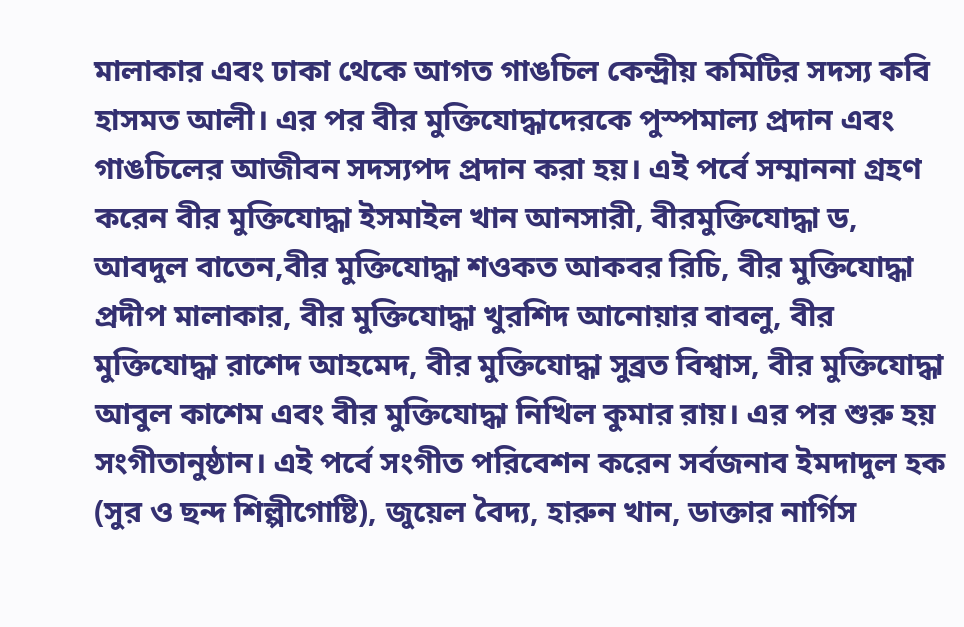মালাকার এবং ঢাকা থেকে আগত গাঙচিল কেন্দ্রীয় কমিটির সদস্য কবি হাসমত আলী। এর পর বীর মুক্তিযোদ্ধাদেরকে পুস্পমাল্য প্রদান এবং গাঙচিলের আজীবন সদস্যপদ প্রদান করা হয়। এই পর্বে সম্মাননা গ্রহণ করেন বীর মুক্তিযোদ্ধা ইসমাইল খান আনসারী, বীরমুক্তিযোদ্ধা ড, আবদুল বাতেন,বীর মুক্তিযোদ্ধা শওকত আকবর রিচি, বীর মুক্তিযোদ্ধা প্রদীপ মালাকার, বীর মুক্তিযোদ্ধা খুরশিদ আনোয়ার বাবলু, বীর মুক্তিযোদ্ধা রাশেদ আহমেদ, বীর মুক্তিযোদ্ধা সুব্রত বিশ্বাস, বীর মুক্তিযোদ্ধা আবুল কাশেম এবং বীর মুক্তিযোদ্ধা নিখিল কুমার রায়। এর পর শুরু হয় সংগীতানুষ্ঠান। এই পর্বে সংগীত পরিবেশন করেন সর্বজনাব ইমদাদুল হক (সুর ও ছন্দ শিল্পীগোষ্টি), জুয়েল বৈদ্য, হারুন খান, ডাক্তার নার্গিস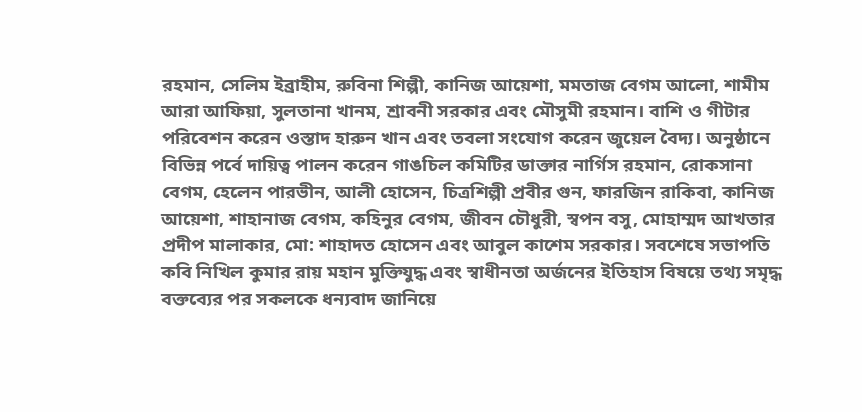রহমান, সেলিম ইব্রাহীম, রুবিনা শিল্পী, কানিজ আয়েশা, মমতাজ বেগম আলো, শামীম আরা আফিয়া, সুলতানা খানম, শ্রাবনী সরকার এবং মৌসুমী রহমান। বাশি ও গীটার পরিবেশন করেন ওস্তাদ হারুন খান এবং তবলা সংযোগ করেন জুয়েল বৈদ্য। অনুষ্ঠানে বিভিন্ন পর্বে দায়িত্ব পালন করেন গাঙচিল কমিটির ডাক্তার নার্গিস রহমান, রোকসানা বেগম, হেলেন পারভীন, আলী হোসেন, চিত্রশিল্পী প্রবীর গুন, ফারজিন রাকিবা, কানিজ আয়েশা, শাহানাজ বেগম, কহিনুর বেগম, জীবন চৌধুরী, স্বপন বসু, মোহাম্মদ আখতার প্রদীপ মালাকার, মো: শাহাদত হোসেন এবং আবুল কাশেম সরকার। সবশেষে সভাপতি কবি নিখিল কুমার রায় মহান মুক্তিযুদ্ধ এবং স্বাধীনতা অর্জনের ইতিহাস বিষয়ে তথ্য সমৃদ্ধ বক্তব্যের পর সকলকে ধন্যবাদ জানিয়ে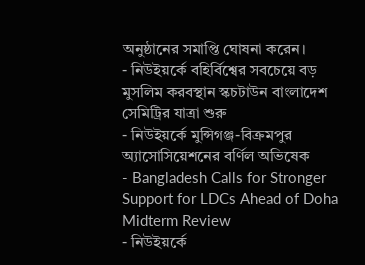অনুষ্ঠানের সমাপ্তি ঘোষনা করেন।
- নিউইয়র্কে বহির্বিশ্বের সবচেয়ে বড় মুসলিম করবস্থান স্কচটাউন বাংলাদেশ সেমিট্রির যাত্রা শুরু
- নিউইয়র্কে মুন্সিগঞ্জ-বিক্রমপুর অ্যাসোসিয়েশনের বর্ণিল অভিষেক
- Bangladesh Calls for Stronger Support for LDCs Ahead of Doha Midterm Review
- নিউইয়র্কে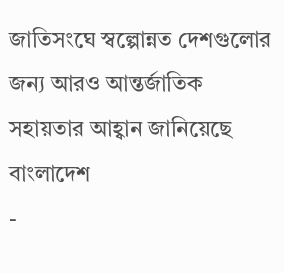জাতিসংঘে স্বল্পোন্নত দেশগুলোর জন্য আরও আন্তর্জাতিক সহায়তার আহ্বান জানিয়েছে বাংলাদেশ
-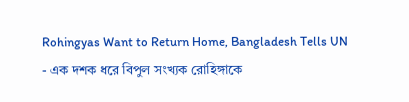Rohingyas Want to Return Home, Bangladesh Tells UN
- এক দশক ধরে বিপুল সংখ্যক রোহিঙ্গাকে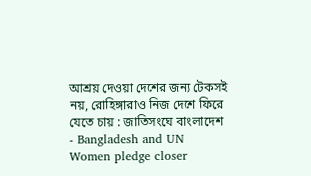আশ্রয় দেওয়া দেশের জন্য টেকসই নয়, রোহিঙ্গারাও নিজ দেশে ফিরে যেতে চায় : জাতিসংঘে বাংলাদেশ
- Bangladesh and UN Women pledge closer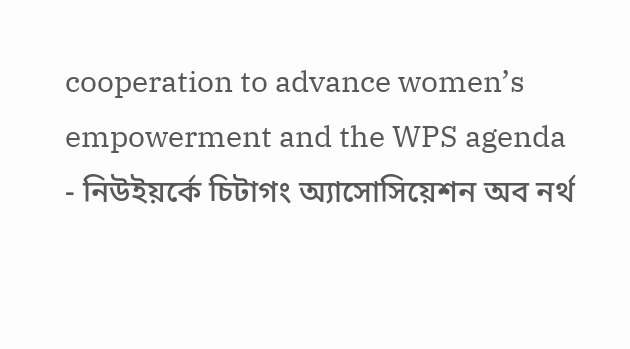cooperation to advance women’s empowerment and the WPS agenda
- নিউইয়র্কে চিটাগং অ্যাসোসিয়েশন অব নর্থ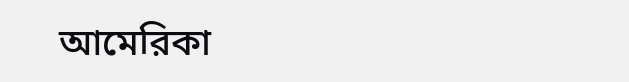আমেরিকা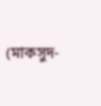(মাকসুদ-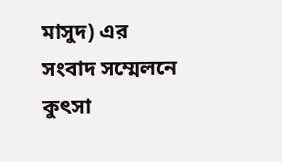মাসুদ) এর সংবাদ সম্মেলনে কুৎসা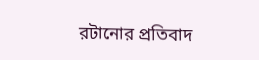রটানোর প্রতিবাদ